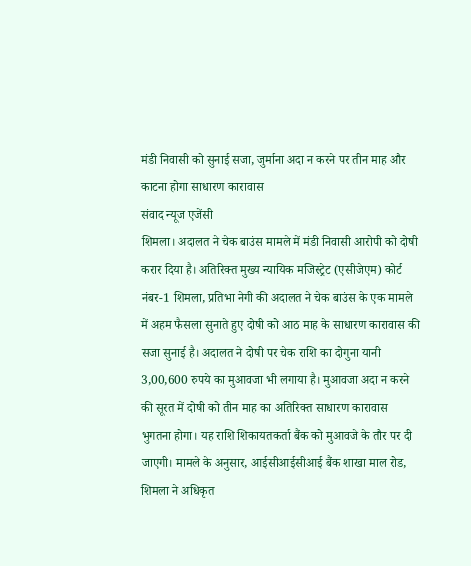मंडी निवासी को सुनाई सजा, जुर्माना अदा न करने पर तीन माह और काटना होगा साधारण कारावास
संवाद न्यूज एजेंसी
शिमला। अदालत ने चेक बाउंस मामले में मंडी निवासी आरोपी को दोषी करार दिया है। अतिरिक्त मुख्य न्यायिक मजिस्ट्रेट (एसीजेएम) कोर्ट नंबर-1 शिमला, प्रतिभा नेगी की अदालत ने चेक बाउंस के एक मामले में अहम फैसला सुनाते हुए दोषी को आठ माह के साधारण कारावास की सजा सुनाई है। अदालत ने दोषी पर चेक राशि का दोगुना यानी 3,00,600 रुपये का मुआवजा भी लगाया है। मुआवजा अदा न करने की सूरत में दोषी को तीन माह का अतिरिक्त साधारण कारावास भुगतना होगा। यह राशि शिकायतकर्ता बैंक को मुआवजे के तौर पर दी जाएगी। मामले के अनुसार, आईसीआईसीआई बैंक शाखा माल रोड, शिमला ने अधिकृत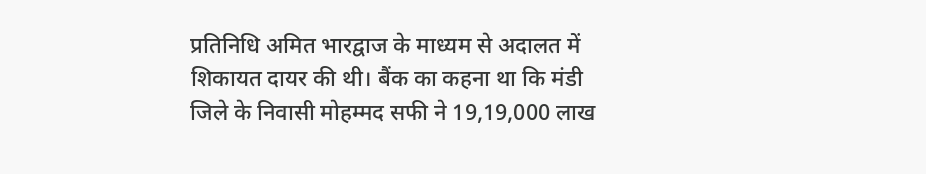प्रतिनिधि अमित भारद्वाज के माध्यम से अदालत में शिकायत दायर की थी। बैंक का कहना था कि मंडी जिले के निवासी मोहम्मद सफी ने 19,19,000 लाख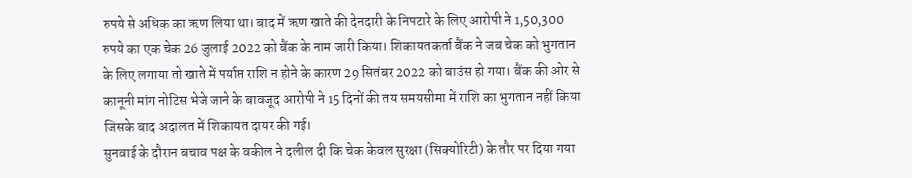रुपये से अधिक का ऋण लिया था। बाद में ऋण खाते की देनदारी के निपटारे के लिए आरोपी ने 1,50,300 रुपये का एक चेक 26 जुलाई 2022 को बैंक के नाम जारी किया। शिकायतकर्ता बैंक ने जब चेक को भुगतान के लिए लगाया तो खाते में पर्याप्त राशि न होने के कारण 29 सितंबर 2022 को बाउंस हो गया। बैंक की ओर से कानूनी मांग नोटिस भेजे जाने के बावजूद आरोपी ने 15 दिनों की तय समयसीमा में राशि का भुगतान नहीं किया जिसके बाद अदालत में शिकायत दायर की गई।
सुनवाई के दौरान बचाव पक्ष के वकील ने दलील दी कि चेक केवल सुरक्षा (सिक्योरिटी) के तौर पर दिया गया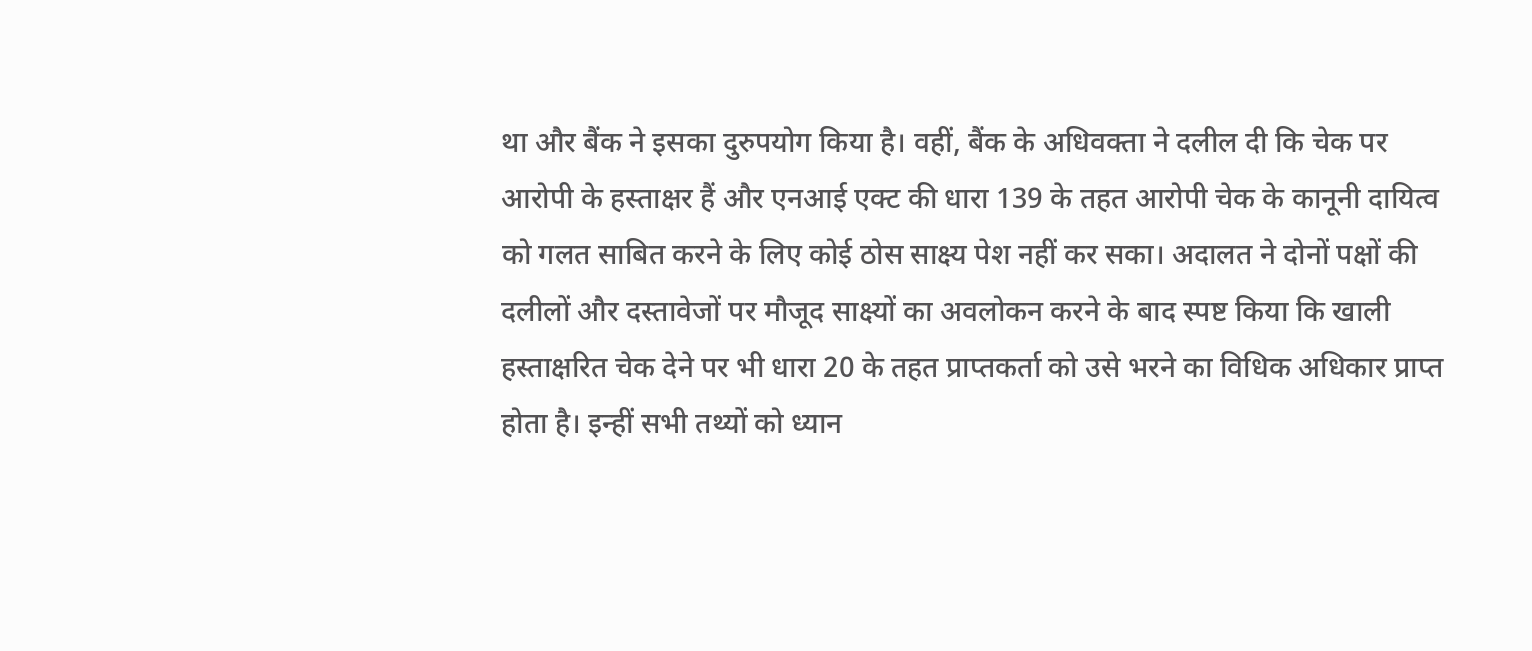था और बैंक ने इसका दुरुपयोग किया है। वहीं, बैंक के अधिवक्ता ने दलील दी कि चेक पर आरोपी के हस्ताक्षर हैं और एनआई एक्ट की धारा 139 के तहत आरोपी चेक के कानूनी दायित्व को गलत साबित करने के लिए कोई ठोस साक्ष्य पेश नहीं कर सका। अदालत ने दोनों पक्षों की दलीलों और दस्तावेजों पर मौजूद साक्ष्यों का अवलोकन करने के बाद स्पष्ट किया कि खाली हस्ताक्षरित चेक देने पर भी धारा 20 के तहत प्राप्तकर्ता को उसे भरने का विधिक अधिकार प्राप्त होता है। इन्हीं सभी तथ्यों को ध्यान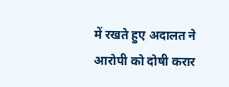में रखते हुए अदालत ने आरोपी को दोषी करार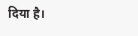दिया है।